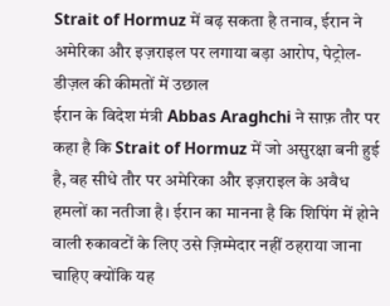Strait of Hormuz में बढ़ सकता है तनाव, ईरान ने अमेरिका और इज़राइल पर लगाया बड़ा आरोप, पेट्रोल-डीज़ल की कीमतों में उछाल
ईरान के विदेश मंत्री Abbas Araghchi ने साफ़ तौर पर कहा है कि Strait of Hormuz में जो असुरक्षा बनी हुई है, वह सीधे तौर पर अमेरिका और इज़राइल के अवैध हमलों का नतीजा है। ईरान का मानना है कि शिपिंग में होने वाली रुकावटों के लिए उसे ज़िम्मेदार नहीं ठहराया जाना चाहिए क्योंकि यह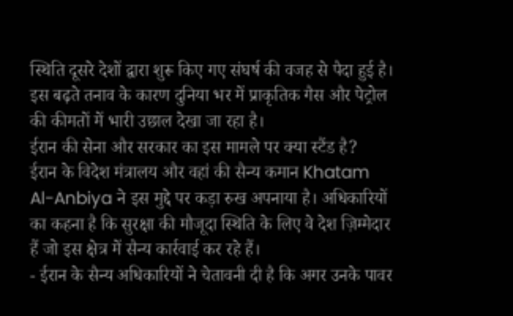स्थिति दूसरे देशों द्वारा शुरू किए गए संघर्ष की वजह से पैदा हुई है। इस बढ़ते तनाव के कारण दुनिया भर में प्राकृतिक गैस और पेट्रोल की कीमतों में भारी उछाल देखा जा रहा है।
ईरान की सेना और सरकार का इस मामले पर क्या स्टैंड है?
ईरान के विदेश मंत्रालय और वहां की सैन्य कमान Khatam Al-Anbiya ने इस मुद्दे पर कड़ा रुख अपनाया है। अधिकारियों का कहना है कि सुरक्षा की मौजूदा स्थिति के लिए वे देश ज़िम्मेदार हैं जो इस क्षेत्र में सैन्य कार्रवाई कर रहे हैं।
- ईरान के सैन्य अधिकारियों ने चेतावनी दी है कि अगर उनके पावर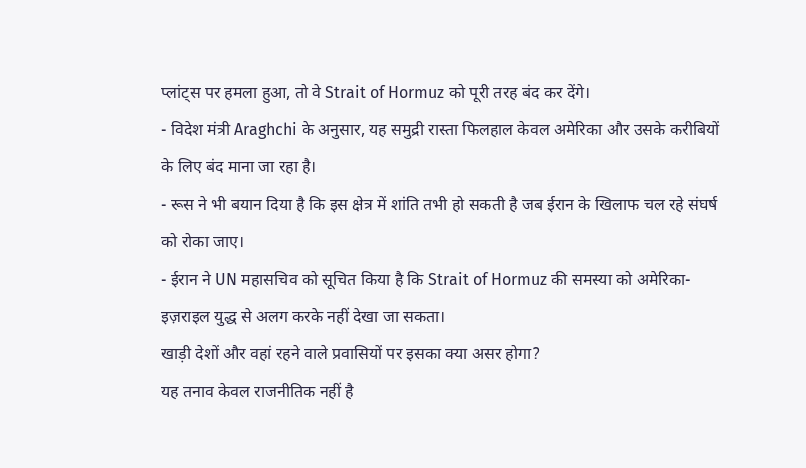प्लांट्स पर हमला हुआ, तो वे Strait of Hormuz को पूरी तरह बंद कर देंगे।
- विदेश मंत्री Araghchi के अनुसार, यह समुद्री रास्ता फिलहाल केवल अमेरिका और उसके करीबियों के लिए बंद माना जा रहा है।
- रूस ने भी बयान दिया है कि इस क्षेत्र में शांति तभी हो सकती है जब ईरान के खिलाफ चल रहे संघर्ष को रोका जाए।
- ईरान ने UN महासचिव को सूचित किया है कि Strait of Hormuz की समस्या को अमेरिका-इज़राइल युद्ध से अलग करके नहीं देखा जा सकता।
खाड़ी देशों और वहां रहने वाले प्रवासियों पर इसका क्या असर होगा?
यह तनाव केवल राजनीतिक नहीं है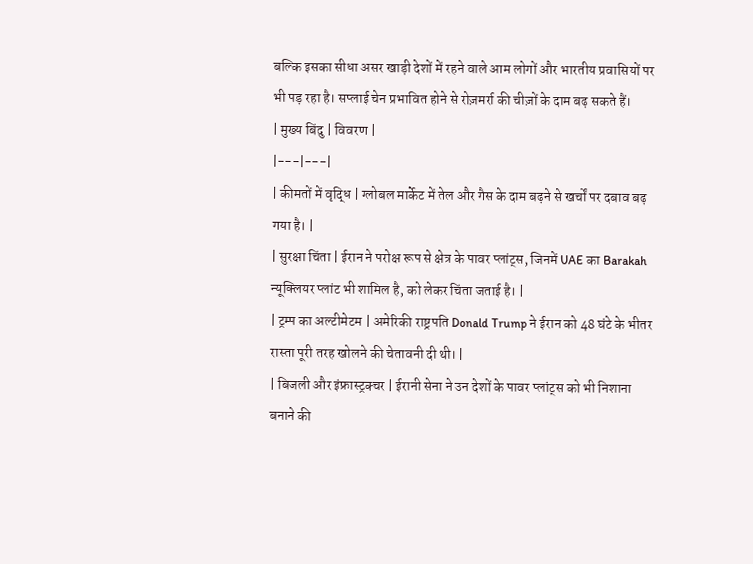बल्कि इसका सीधा असर खाड़ी देशों में रहने वाले आम लोगों और भारतीय प्रवासियों पर भी पड़ रहा है। सप्लाई चेन प्रभावित होने से रोज़मर्रा की चीज़ों के दाम बढ़ सकते हैं।
| मुख्य बिंदु | विवरण |
|---|---|
| कीमतों में वृद्धि | ग्लोबल मार्केट में तेल और गैस के दाम बढ़ने से खर्चों पर दबाव बढ़ गया है। |
| सुरक्षा चिंता | ईरान ने परोक्ष रूप से क्षेत्र के पावर प्लांट्स, जिनमें UAE का Barakah न्यूक्लियर प्लांट भी शामिल है, को लेकर चिंता जताई है। |
| ट्रम्प का अल्टीमेटम | अमेरिकी राष्ट्रपति Donald Trump ने ईरान को 48 घंटे के भीतर रास्ता पूरी तरह खोलने की चेतावनी दी थी। |
| बिजली और इंफ्रास्ट्रक्चर | ईरानी सेना ने उन देशों के पावर प्लांट्स को भी निशाना बनाने की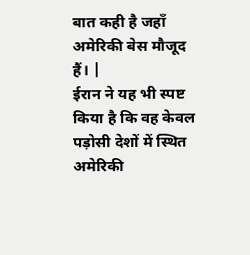बात कही है जहाँ अमेरिकी बेस मौजूद हैं। |
ईरान ने यह भी स्पष्ट किया है कि वह केवल पड़ोसी देशों में स्थित अमेरिकी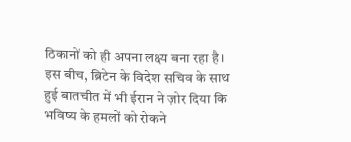ठिकानों को ही अपना लक्ष्य बना रहा है। इस बीच, ब्रिटेन के विदेश सचिव के साथ हुई बातचीत में भी ईरान ने ज़ोर दिया कि भविष्य के हमलों को रोकने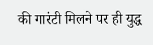की गारंटी मिलने पर ही युद्ध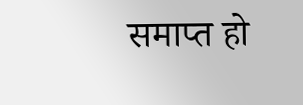समाप्त हो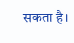सकता है।